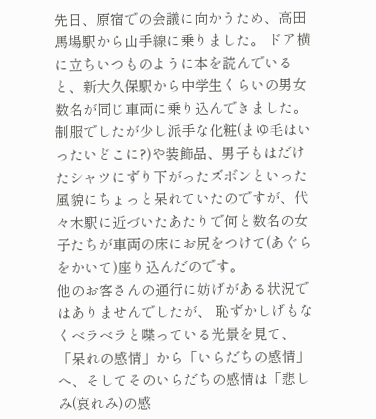先日、原宿での会議に向かうため、高田馬場駅から山手線に乗りました。 ドア横に立ちいつものように本を読んでいると、新大久保駅から中学生くらいの男女数名が同じ車両に乗り込んできました。
制服でしたが少し派手な化粧(まゆ毛はいったいどこに?)や装飾品、男子もはだけたシャツにずり下がったズボンといった風貌にちょっと呆れていたのですが、代々木駅に近づいたあたりで何と数名の女子たちが車両の床にお尻をつけて(あぐらをかいて)座り込んだのです。
他のお客さんの通行に妨げがある状況ではありませんでしたが、 恥ずかしげもなくベラベラと喋っている光景を見て、「呆れの感情」から「いらだちの感情」へ、そしてそのいらだちの感情は「悲しみ(哀れみ)の感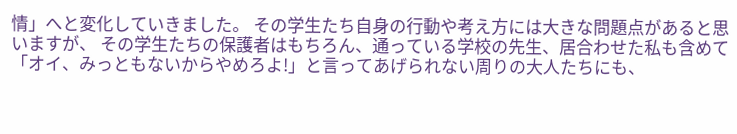情」へと変化していきました。 その学生たち自身の行動や考え方には大きな問題点があると思いますが、 その学生たちの保護者はもちろん、通っている学校の先生、居合わせた私も含めて 「オイ、みっともないからやめろよ!」と言ってあげられない周りの大人たちにも、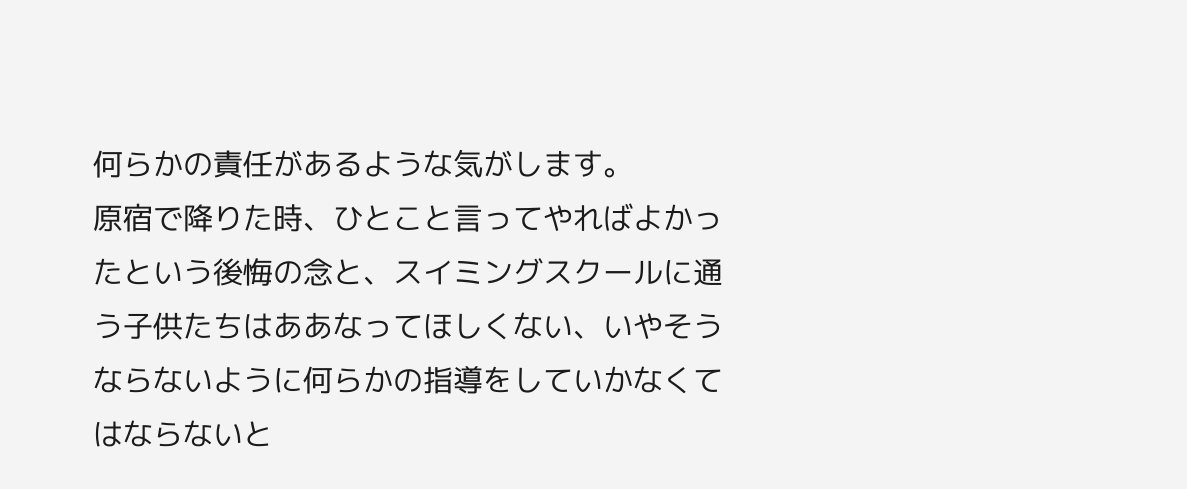何らかの責任があるような気がします。
原宿で降りた時、ひとこと言ってやればよかったという後悔の念と、スイミングスクールに通う子供たちはああなってほしくない、いやそうならないように何らかの指導をしていかなくてはならないと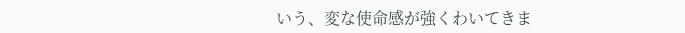いう、変な使命感が強くわいてきま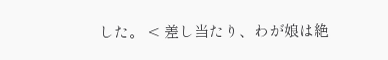した。 < 差し当たり、わが娘は絶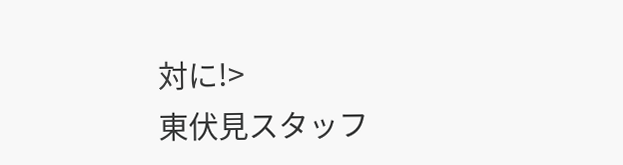対に!>
東伏見スタッフ